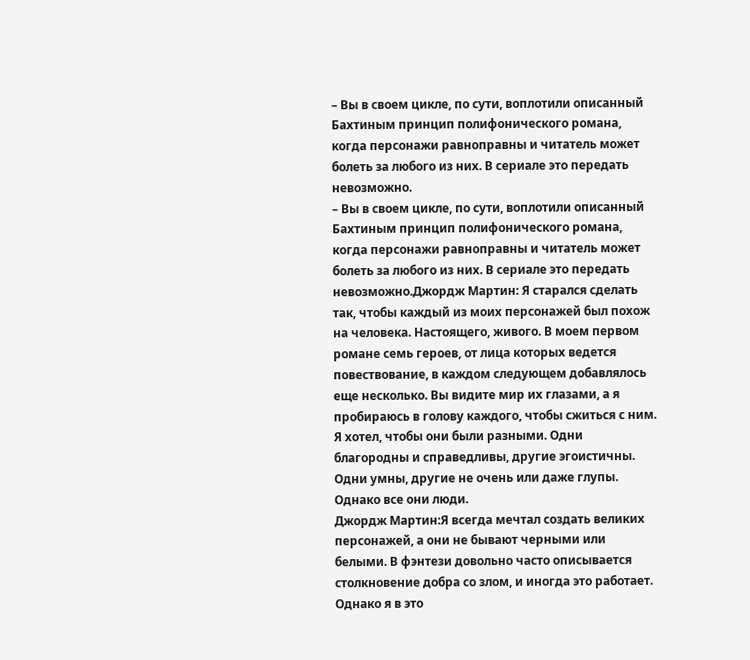– Вы в своем цикле, по сути, воплотили описанный Бахтиным принцип полифонического романа, когда персонажи равноправны и читатель может болеть за любого из них. В сериале это передать невозможно.
– Вы в своем цикле, по сути, воплотили описанный Бахтиным принцип полифонического романа, когда персонажи равноправны и читатель может болеть за любого из них. В сериале это передать невозможно.Джордж Мартин: Я старался сделать так, чтобы каждый из моих персонажей был похож на человека. Настоящего, живого. В моем первом романе семь героев, от лица которых ведется повествование, в каждом следующем добавлялось еще несколько. Вы видите мир их глазами, а я пробираюсь в голову каждого, чтобы сжиться с ним. Я хотел, чтобы они были разными. Одни благородны и справедливы, другие эгоистичны. Одни умны, другие не очень или даже глупы. Однако все они люди.
Джордж Мартин:Я всегда мечтал создать великих персонажей, а они не бывают черными или белыми. В фэнтези довольно часто описывается столкновение добра со злом, и иногда это работает. Однако я в это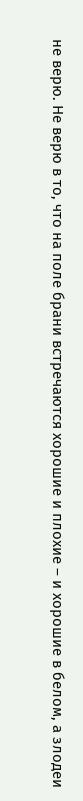не верю. Не верю в то, что на поле брани встречаются хорошие и плохие – и хорошие в белом, а злодеи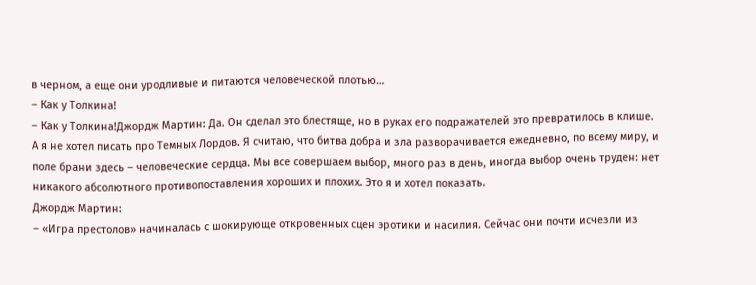в черном, а еще они уродливые и питаются человеческой плотью…
– Как у Толкина!
– Как у Толкина!Джордж Мартин: Да. Он сделал это блестяще, но в руках его подражателей это превратилось в клише. А я не хотел писать про Темных Лордов. Я считаю, что битва добра и зла разворачивается ежедневно, по всему миру, и поле брани здесь – человеческие сердца. Мы все совершаем выбор, много раз в день, иногда выбор очень труден: нет никакого абсолютного противопоставления хороших и плохих. Это я и хотел показать.
Джордж Мартин:
– «Игра престолов» начиналась с шокирующе откровенных сцен эротики и насилия. Сейчас они почти исчезли из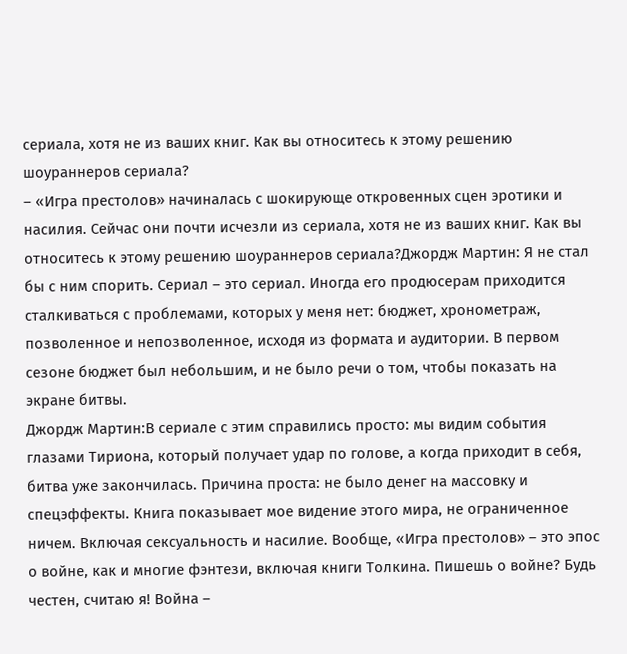сериала, хотя не из ваших книг. Как вы относитесь к этому решению шоураннеров сериала?
– «Игра престолов» начиналась с шокирующе откровенных сцен эротики и насилия. Сейчас они почти исчезли из сериала, хотя не из ваших книг. Как вы относитесь к этому решению шоураннеров сериала?Джордж Мартин: Я не стал бы с ним спорить. Сериал – это сериал. Иногда его продюсерам приходится сталкиваться с проблемами, которых у меня нет: бюджет, хронометраж, позволенное и непозволенное, исходя из формата и аудитории. В первом сезоне бюджет был небольшим, и не было речи о том, чтобы показать на экране битвы.
Джордж Мартин:В сериале с этим справились просто: мы видим события глазами Тириона, который получает удар по голове, а когда приходит в себя, битва уже закончилась. Причина проста: не было денег на массовку и спецэффекты. Книга показывает мое видение этого мира, не ограниченное ничем. Включая сексуальность и насилие. Вообще, «Игра престолов» – это эпос о войне, как и многие фэнтези, включая книги Толкина. Пишешь о войне? Будь честен, считаю я! Война –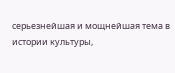серьезнейшая и мощнейшая тема в истории культуры,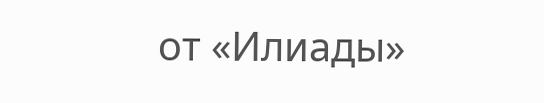от «Илиады»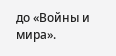до «Войны и мира».